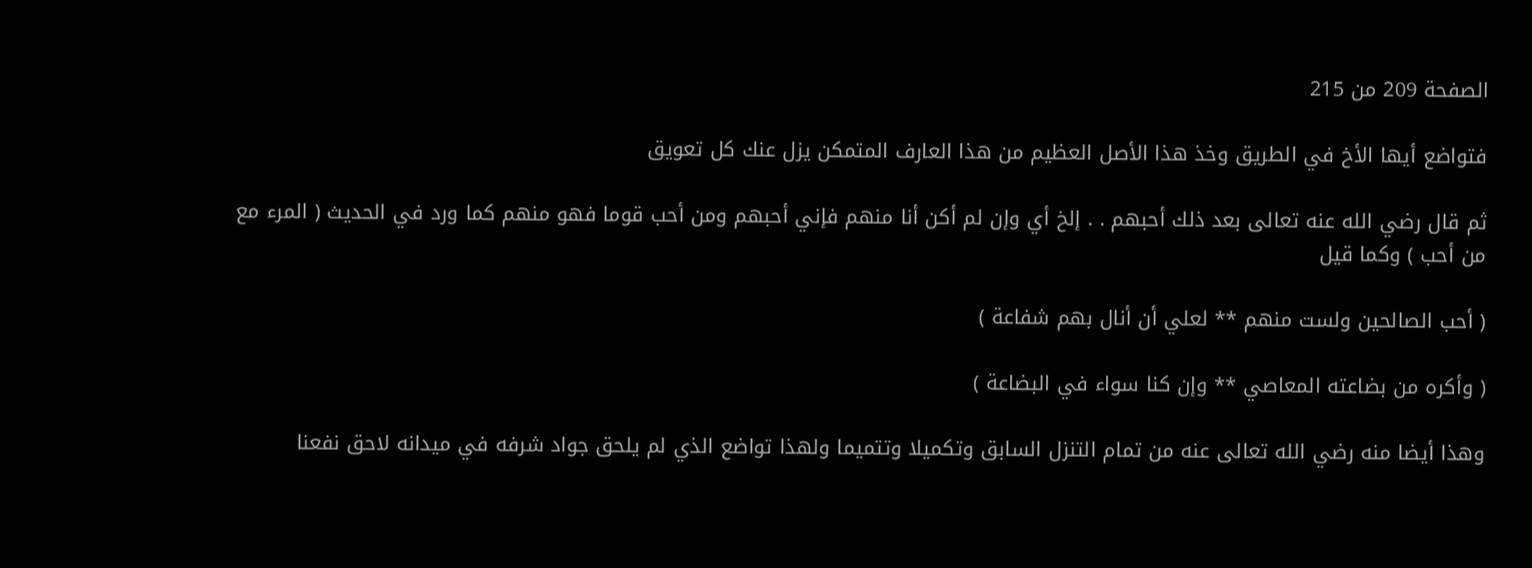الصفحة 209 من 215

فتواضع أيها الأخ في الطريق وخذ هذا الأصل العظيم من هذا العارف المتمكن يزل عنك كل تعويق

ثم قال رضي الله عنه تعالى بعد ذلك أحبهم . . إلخ أي وإن لم أكن أنا منهم فإني أحبهم ومن أحب قوما فهو منهم كما ورد في الحديث ( المرء مع من أحب ) وكما قيل

( أحب الصالحين ولست منهم ** لعلي أن أنال بهم شفاعة )

( وأكره من بضاعته المعاصي ** وإن كنا سواء في البضاعة )

وهذا أيضا منه رضي الله تعالى عنه من تمام التنزل السابق وتكميلا وتتميما ولهذا تواضع الذي لم يلحق جواد شرفه في ميدانه لاحق نفعنا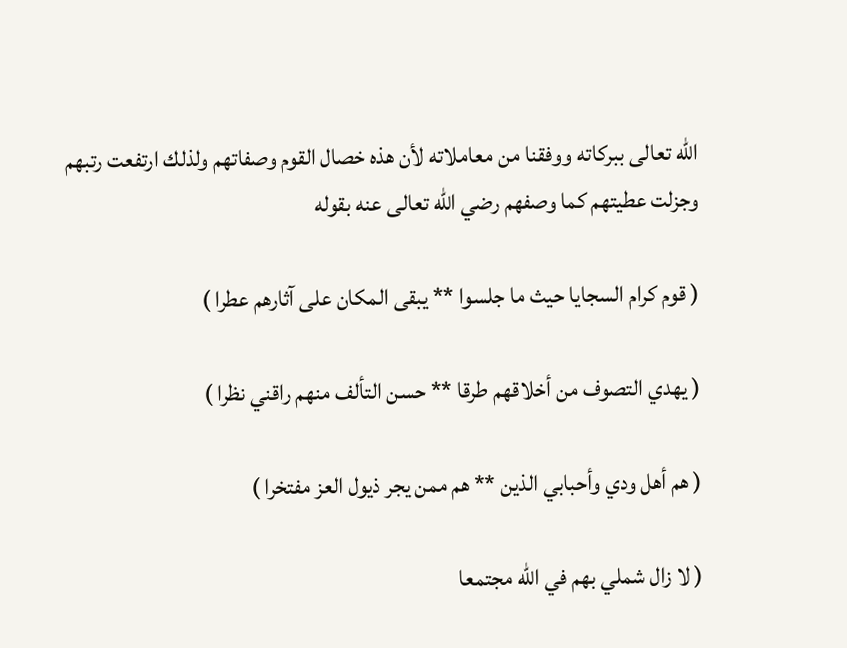الله تعالى ببركاته ووفقنا من معاملاته لأن هذه خصال القوم وصفاتهم ولذلك ارتفعت رتبهم وجزلت عطيتهم كما وصفهم رضي الله تعالى عنه بقوله

( قوم كرام السجايا حيث ما جلسوا ** يبقى المكان على آثارهم عطرا )

( يهدي التصوف من أخلاقهم طرقا ** حسن التألف منهم راقني نظرا )

( هم أهل ودي وأحبابي الذين ** هم ممن يجر ذيول العز مفتخرا )

( لا زال شملي بهم في الله مجتمعا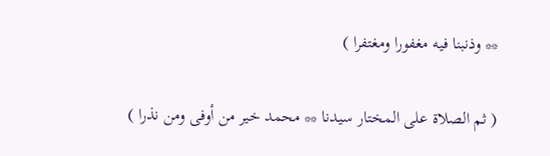** وذنبنا فيه مغفورا ومغتفرا )

( ثم الصلاة على المختار سيدنا ** محمد خير من أوفى ومن نذرا )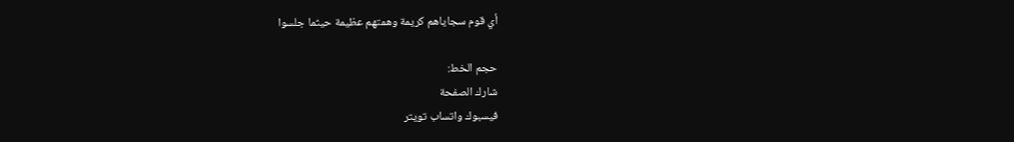أي قوم سجاياهم كريمة وهمتهم عظيمة حيثما جلسوا

حجم الخط:
شارك الصفحة
فيسبوك واتساب تويتر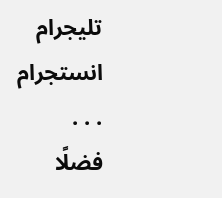تليجرام انستجرام
. . .
فضلًا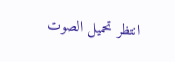انتظر تحميل الصوت